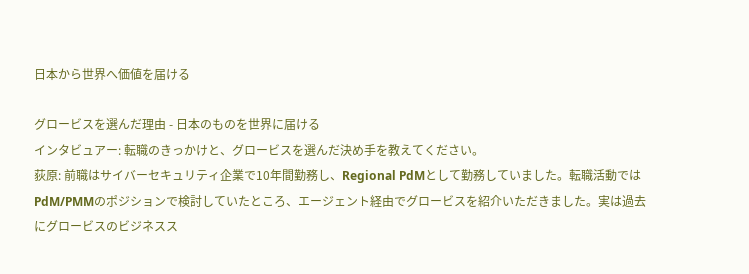日本から世界へ価値を届ける

グロービスを選んだ理由 - 日本のものを世界に届ける
インタビュアー: 転職のきっかけと、グロービスを選んだ決め手を教えてください。
荻原: 前職はサイバーセキュリティ企業で10年間勤務し、Regional PdMとして勤務していました。転職活動ではPdM/PMMのポジションで検討していたところ、エージェント経由でグロービスを紹介いただきました。実は過去にグロービスのビジネスス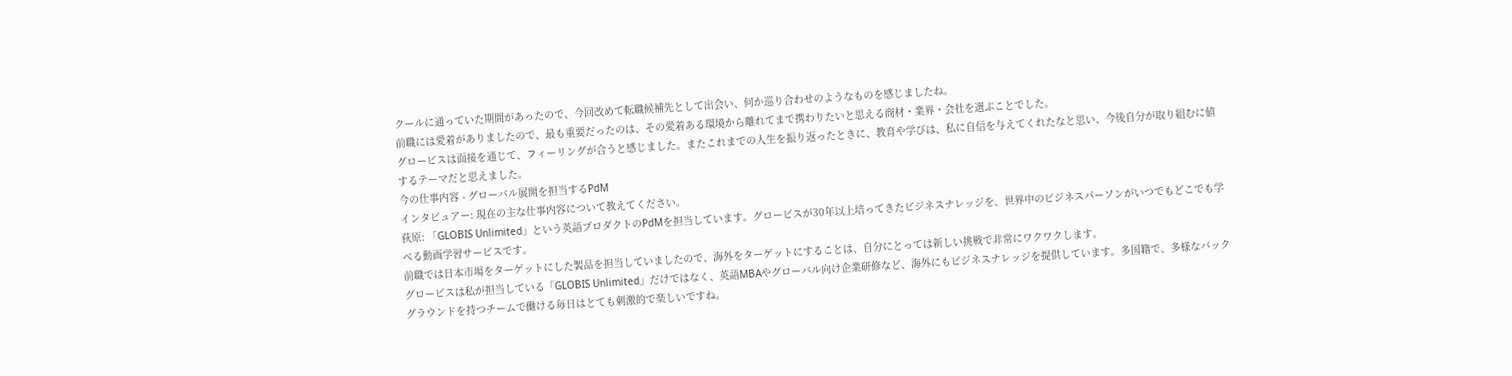クールに通っていた期間があったので、今回改めて転職候補先として出会い、何か巡り合わせのようなものを感じましたね。
前職には愛着がありましたので、最も重要だったのは、その愛着ある環境から離れてまで携わりたいと思える商材・業界・会社を選ぶことでした。
グロービスは面接を通じて、フィーリングが合うと感じました。またこれまでの人生を振り返ったときに、教育や学びは、私に自信を与えてくれたなと思い、今後自分が取り組むに値するテーマだと思えました。
今の仕事内容 - グローバル展開を担当するPdM
インタビュアー: 現在の主な仕事内容について教えてください。
荻原: 「GLOBIS Unlimited」という英語プロダクトのPdMを担当しています。グロービスが30年以上培ってきたビジネスナレッジを、世界中のビジネスパーソンがいつでもどこでも学べる動画学習サービスです。
前職では日本市場をターゲットにした製品を担当していましたので、海外をターゲットにすることは、自分にとっては新しい挑戦で非常にワクワクします。
グロービスは私が担当している「GLOBIS Unlimited」だけではなく、英語MBAやグローバル向け企業研修など、海外にもビジネスナレッジを提供しています。多国籍で、多様なバックグラウンドを持つチームで働ける毎日はとても刺激的で楽しいですね。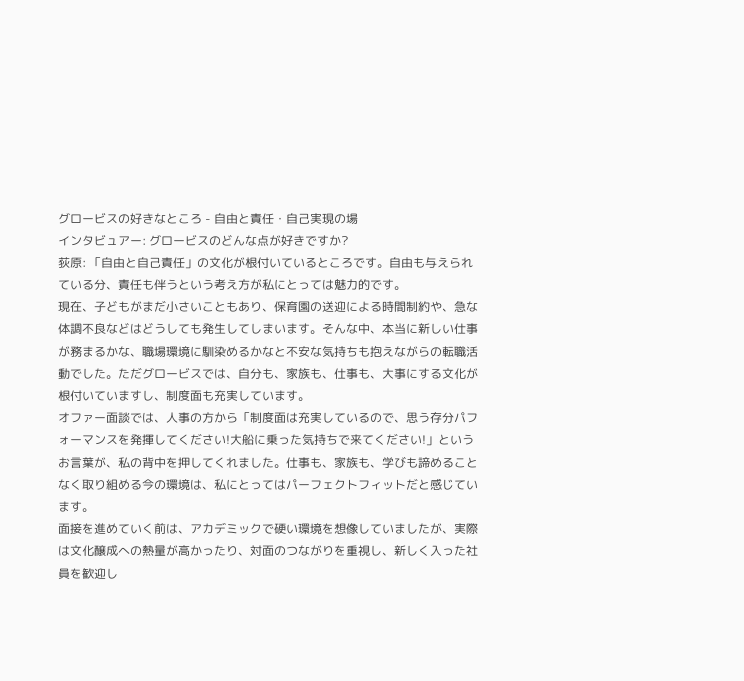グロービスの好きなところ - 自由と責任・自己実現の場
インタビュアー: グロービスのどんな点が好きですか?
荻原: 「自由と自己責任」の文化が根付いているところです。自由も与えられている分、責任も伴うという考え方が私にとっては魅力的です。
現在、子どもがまだ小さいこともあり、保育園の送迎による時間制約や、急な体調不良などはどうしても発生してしまいます。そんな中、本当に新しい仕事が務まるかな、職場環境に馴染めるかなと不安な気持ちも抱えながらの転職活動でした。ただグロービスでは、自分も、家族も、仕事も、大事にする文化が根付いていますし、制度面も充実しています。
オファー面談では、人事の方から「制度面は充実しているので、思う存分パフォーマンスを発揮してください!大船に乗った気持ちで来てください!」というお言葉が、私の背中を押してくれました。仕事も、家族も、学びも諦めることなく取り組める今の環境は、私にとってはパーフェクトフィットだと感じています。
面接を進めていく前は、アカデミックで硬い環境を想像していましたが、実際は文化醸成への熱量が高かったり、対面のつながりを重視し、新しく入った社員を歓迎し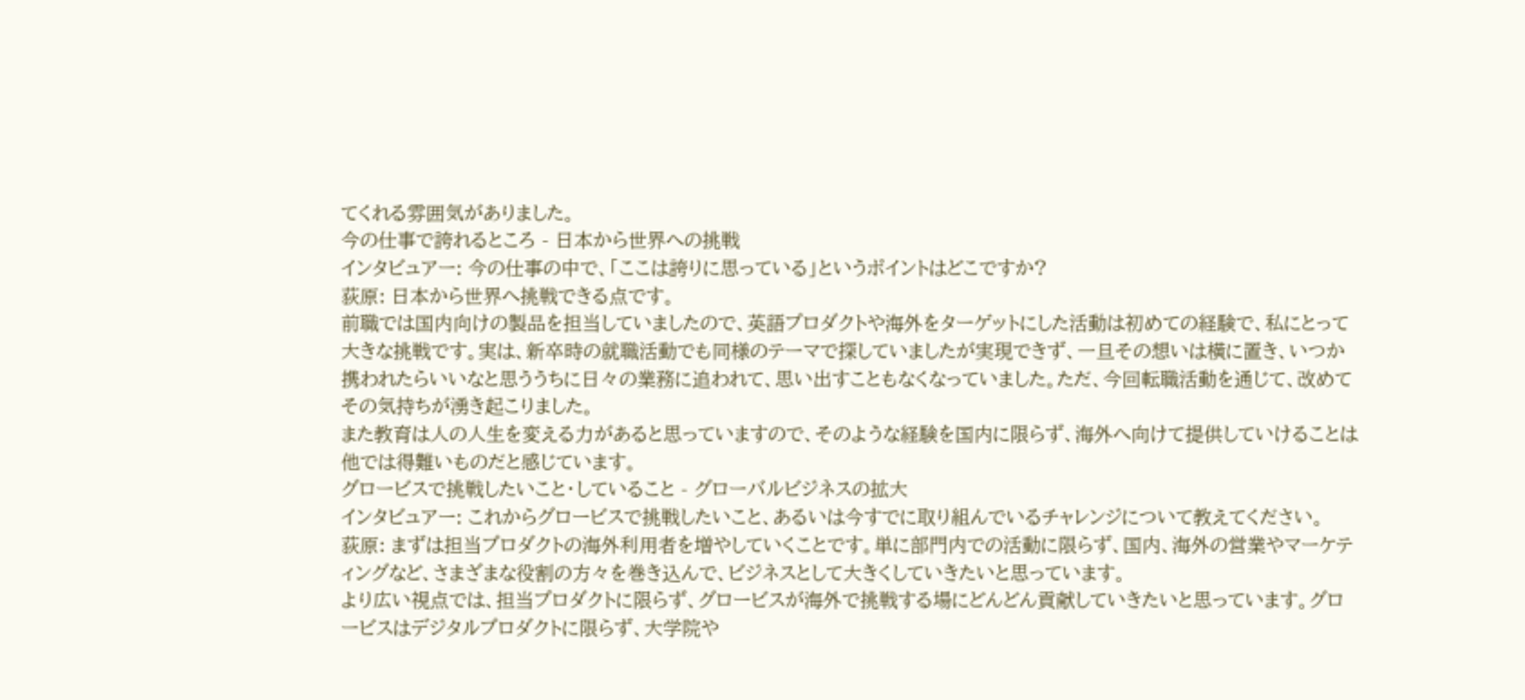てくれる雰囲気がありました。
今の仕事で誇れるところ - 日本から世界への挑戦
インタビュアー: 今の仕事の中で、「ここは誇りに思っている」というポイントはどこですか?
荻原: 日本から世界へ挑戦できる点です。
前職では国内向けの製品を担当していましたので、英語プロダクトや海外をターゲットにした活動は初めての経験で、私にとって大きな挑戦です。実は、新卒時の就職活動でも同様のテーマで探していましたが実現できず、一旦その想いは横に置き、いつか携われたらいいなと思ううちに日々の業務に追われて、思い出すこともなくなっていました。ただ、今回転職活動を通じて、改めてその気持ちが湧き起こりました。
また教育は人の人生を変える力があると思っていますので、そのような経験を国内に限らず、海外へ向けて提供していけることは他では得難いものだと感じています。
グロービスで挑戦したいこと・していること - グローバルビジネスの拡大
インタビュアー: これからグロービスで挑戦したいこと、あるいは今すでに取り組んでいるチャレンジについて教えてください。
荻原: まずは担当プロダクトの海外利用者を増やしていくことです。単に部門内での活動に限らず、国内、海外の営業やマーケティングなど、さまざまな役割の方々を巻き込んで、ビジネスとして大きくしていきたいと思っています。
より広い視点では、担当プロダクトに限らず、グロービスが海外で挑戦する場にどんどん貢献していきたいと思っています。グロービスはデジタルプロダクトに限らず、大学院や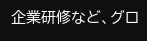企業研修など、グロ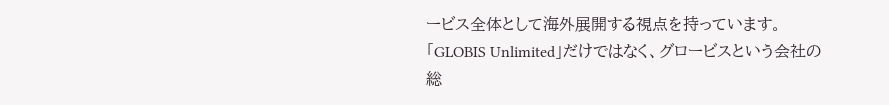ービス全体として海外展開する視点を持っています。「GLOBIS Unlimited」だけではなく、グロービスという会社の総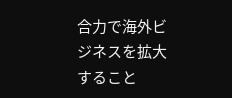合力で海外ビジネスを拡大すること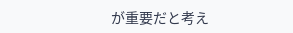が重要だと考え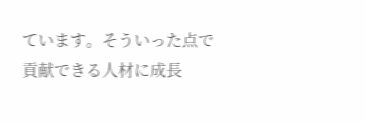ています。そういった点で貢献できる人材に成長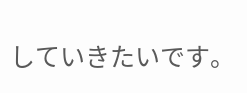していきたいです。